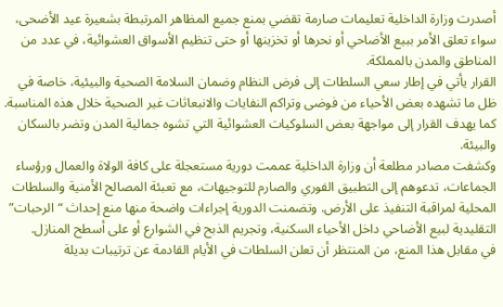أصدرت وزارة الداخلية تعليمات صارمة تقضي بمنع جميع المظاهر المرتبطة بشعيرة عيد الأضحى، سواء تعلق الأمر ببيع الأضاحي أو نحرها أو تخزينها أو حتى تنظيم الأسواق العشوائية، في عدد من المناطق والمدن بالمملكة.
القرار يأتي في إطار سعي السلطات إلى فرض النظام وضمان السلامة الصحية والبيئية، خاصة في ظل ما تشهده بعض الأحياء من فوضى وتراكم النفايات والانبعاثات غير الصحية خلال هذه المناسبة. كما يهدف القرار إلى مواجهة بعض السلوكيات العشوائية التي تشوه جمالية المدن وتضر بالسكان والبيئة.
وكشفت مصادر مطلعة أن وزارة الداخلية عممت دورية مستعجلة على كافة الولاة والعمال ورؤساء الجماعات، تدعوهم إلى التطبيق الفوري والصارم للتوجيهات، مع تعبئة المصالح الأمنية والسلطات المحلية لمراقبة التنفيذ على الأرض. وتضمنت الدورية إجراءات واضحة منها منع إحداث “الرحبات” التقليدية لبيع الأضاحي داخل الأحياء السكنية، وتجريم الذبح في الشوارع أو على أسطح المنازل.
في مقابل هذا المنع، من المنتظر أن تعلن السلطات في الأيام القادمة عن ترتيبات بديلة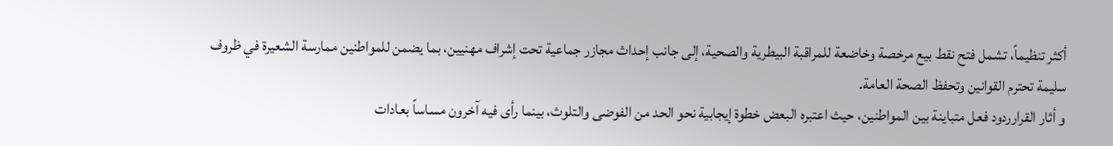أكثر تنظيماً، تشمل فتح نقط بيع مرخصة وخاضعة للمراقبة البيطرية والصحية، إلى جانب إحداث مجازر جماعية تحت إشراف مهنيين، بما يضمن للمواطنين ممارسة الشعيرة في ظروف سليمة تحترم القوانين وتحفظ الصحة العامة.
و أثار القرارردود فعل متباينة بين المواطنين، حيث اعتبره البعض خطوة إيجابية نحو الحد من الفوضى والتلوث، بينما رأى فيه آخرون مساساً بعادات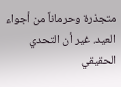متجذرة وحرماناً من أجواء العيد. غير أن التحدي الحقيقي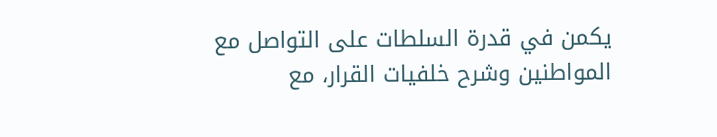يكمن في قدرة السلطات على التواصل مع المواطنين وشرح خلفيات القرار، مع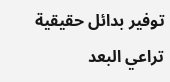توفير بدائل حقيقية تراعي البعد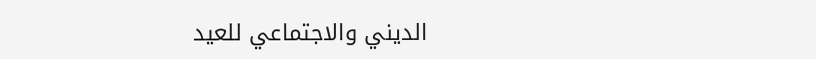الديني والاجتماعي للعيد